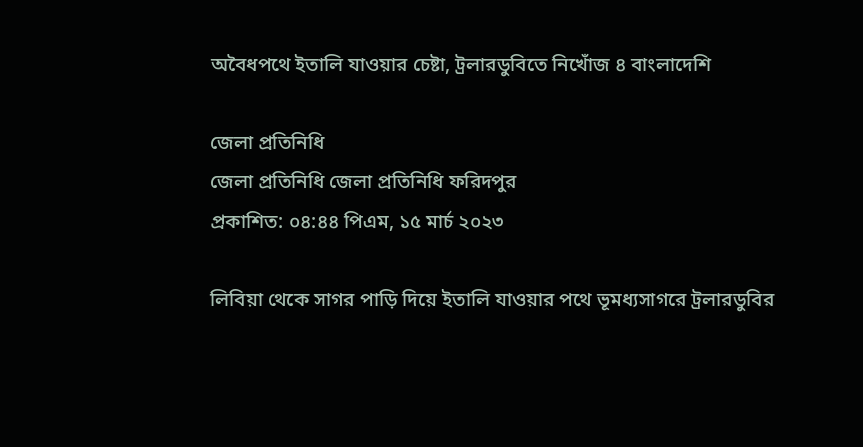অবৈধপথে ইতালি যাওয়ার চেষ্টা, ট্রলারডুবিতে নিখোঁজ ৪ বাংলাদেশি

জেলা প্রতিনিধি
জেলা প্রতিনিধি জেলা প্রতিনিধি ফরিদপুর
প্রকাশিত: ০৪:৪৪ পিএম, ১৫ মার্চ ২০২৩

লিবিয়া থেকে সাগর পাড়ি দিয়ে ইতালি যাওয়ার পথে ভূমধ্যসাগরে ট্রলারডুবির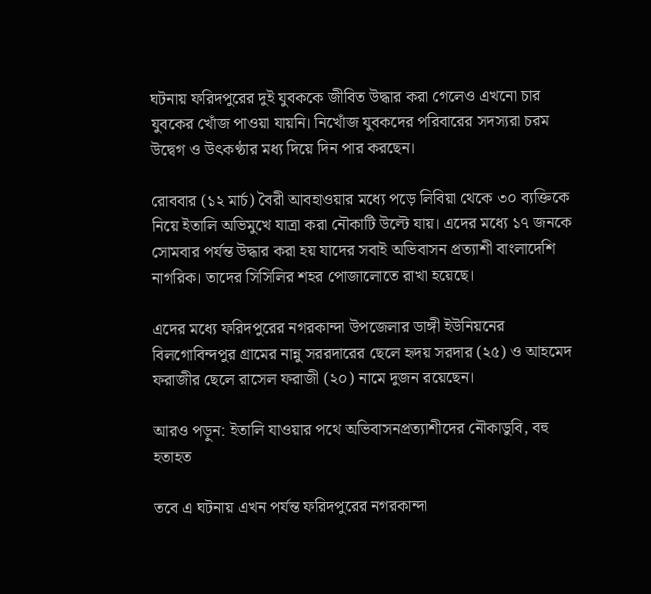ঘটনায় ফরিদপুরের দুই যুবককে জীবিত উদ্ধার করা গেলেও এখনো চার যুবকের খোঁজ পাওয়া যায়নি। নিখোঁজ যুবকদের পরিবারের সদস্যরা চরম উদ্বেগ ও উৎকণ্ঠার মধ্য দিয়ে দিন পার করছেন।

রোববার (১২ মার্চ) বৈরী আবহাওয়ার মধ্যে পড়ে লিবিয়া থেকে ৩০ ব্যক্তিকে নিয়ে ইতালি অভিমুখে যাত্রা করা নৌকাটি উল্টে যায়। এদের মধ্যে ১৭ জনকে সোমবার পর্যন্ত উদ্ধার করা হয় যাদের সবাই অভিবাসন প্রত্যাশী বাংলাদেশি নাগরিক। তাদের সিসিলির শহর পোজালোতে রাখা হয়েছে।

এদের মধ্যে ফরিদপুরের নগরকান্দা উপজেলার ডাঙ্গী ইউনিয়নের বিলগোবিন্দপুর গ্রামের নান্নু সররদারের ছেলে হৃদয় সরদার (২৫) ও আহমেদ ফরাজীর ছেলে রাসেল ফরাজী (২০) নামে দুজন রয়েছেন।

আরও পড়ুন: ইতালি যাওয়ার পথে অভিবাসনপ্রত্যাশীদের নৌকাডুবি, বহু হতাহত

তবে এ ঘটনায় এখন পর্যন্ত ফরিদপুরের নগরকান্দা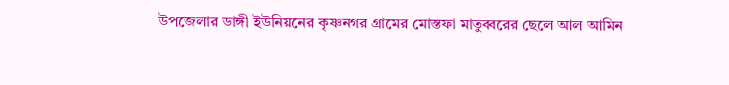উপজেলার ডাঙ্গী ইউনিয়নের কৃষ্ণনগর গ্রামের মোস্তফা মাতুব্বরের ছেলে আল আমিন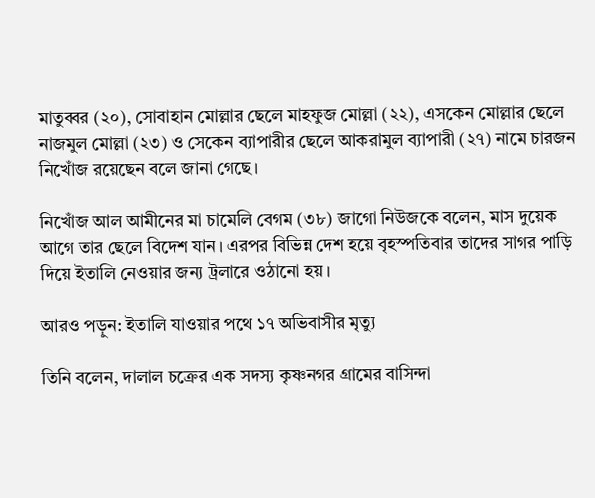মাতুব্বর (২০), সোবাহান মোল্লার ছেলে মাহফুজ মোল্লা (২২), এসকেন মোল্লার ছেলে নাজমুল মোল্লা (২৩) ও সেকেন ব্যাপারীর ছেলে আকরামুল ব্যাপারী (২৭) নামে চারজন নিখোঁজ রয়েছেন বলে জানা গেছে।

নিখোঁজ আল আমীনের মা চামেলি বেগম (৩৮) জাগো নিউজকে বলেন, মাস দুয়েক আগে তার ছেলে বিদেশ যান। এরপর বিভিন্ন দেশ হয়ে বৃহস্পতিবার তাদের সাগর পাড়ি দিয়ে ইতালি নেওয়ার জন্য ট্রলারে ওঠানো হয়।

আরও পড়ুন: ইতালি যাওয়ার পথে ১৭ অভিবাসীর মৃত্যু

তিনি বলেন, দালাল চক্রের এক সদস্য কৃষ্ণনগর গ্রামের বাসিন্দা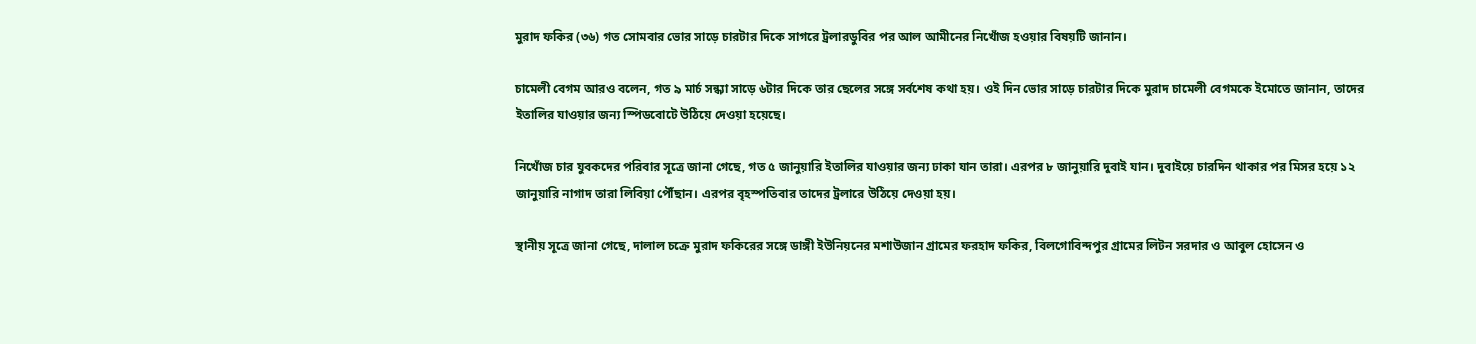মুরাদ ফকির (৩৬) গত সোমবার ভোর সাড়ে চারটার দিকে সাগরে ট্রলারডুবির পর আল আমীনের নিখোঁজ হওয়ার বিষয়টি জানান।

চামেলী বেগম আরও বলেন, গত ৯ মার্চ সন্ধ্যা সাড়ে ৬টার দিকে তার ছেলের সঙ্গে সর্বশেষ কথা হয়। ওই দিন ভোর সাড়ে চারটার দিকে মুরাদ চামেলী বেগমকে ইমোতে জানান, তাদের ইতালির যাওয়ার জন্য স্পিডবোটে উঠিয়ে দেওয়া হয়েছে।

নিখোঁজ চার যুবকদের পরিবার সূত্রে জানা গেছে, গত ৫ জানুয়ারি ইতালির যাওয়ার জন্য ঢাকা যান তারা। এরপর ৮ জানুয়ারি দুবাই যান। দুবাইয়ে চারদিন থাকার পর মিসর হয়ে ১২ জানুয়ারি নাগাদ তারা লিবিয়া পৌঁছান। এরপর বৃহস্পতিবার তাদের ট্রলারে উঠিয়ে দেওয়া হয়।

স্থানীয় সূত্রে জানা গেছে, দালাল চক্রে মুরাদ ফকিরের সঙ্গে ডাঙ্গী ইউনিয়নের মশাউজান গ্রামের ফরহাদ ফকির, বিলগোবিন্দপুর গ্রামের লিটন সরদার ও আবুল হোসেন ও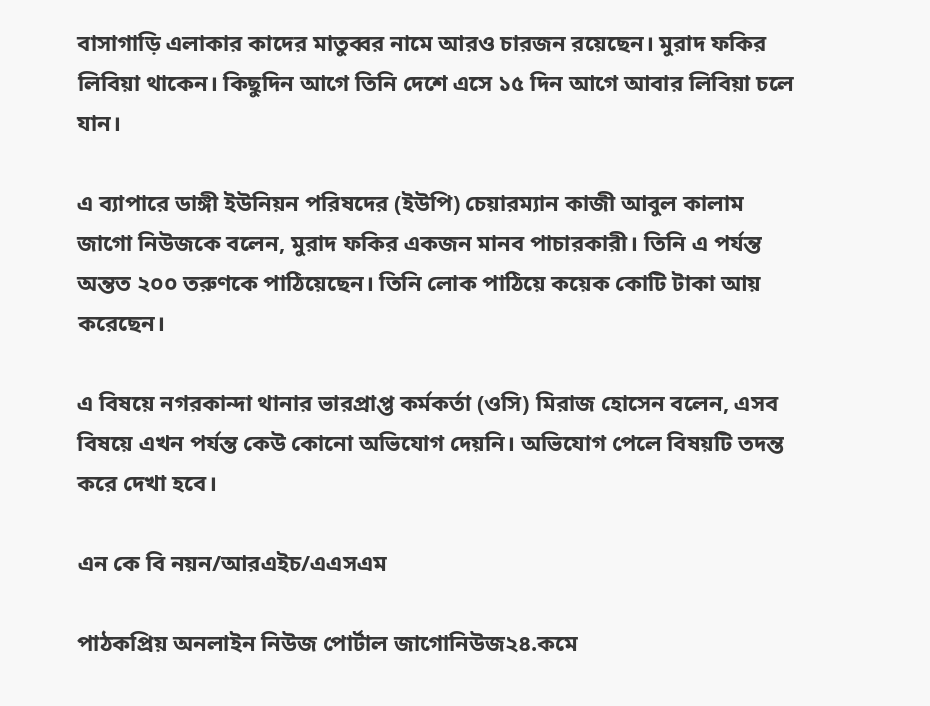বাসাগাড়ি এলাকার কাদের মাতুব্বর নামে আরও চারজন রয়েছেন। মুরাদ ফকির লিবিয়া থাকেন। কিছুদিন আগে তিনি দেশে এসে ১৫ দিন আগে আবার লিবিয়া চলে যান।

এ ব্যাপারে ডাঙ্গী ইউনিয়ন পরিষদের (ইউপি) চেয়ারম্যান কাজী আবুল কালাম জাগো নিউজকে বলেন, মুরাদ ফকির একজন মানব পাচারকারী। তিনি এ পর্যন্ত অন্তত ২০০ তরুণকে পাঠিয়েছেন। তিনি লোক পাঠিয়ে কয়েক কোটি টাকা আয় করেছেন।

এ বিষয়ে নগরকান্দা থানার ভারপ্রাপ্ত কর্মকর্তা (ওসি) মিরাজ হোসেন বলেন, এসব বিষয়ে এখন পর্যন্ত কেউ কোনো অভিযোগ দেয়নি। অভিযোগ পেলে বিষয়টি তদন্ত করে দেখা হবে।

এন কে বি নয়ন/আরএইচ/এএসএম

পাঠকপ্রিয় অনলাইন নিউজ পোর্টাল জাগোনিউজ২৪.কমে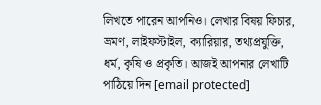লিখতে পারেন আপনিও। লেখার বিষয় ফিচার, ভ্রমণ, লাইফস্টাইল, ক্যারিয়ার, তথ্যপ্রযুক্তি, ধর্ম, কৃষি ও প্রকৃতি। আজই আপনার লেখাটি পাঠিয়ে দিন [email protected]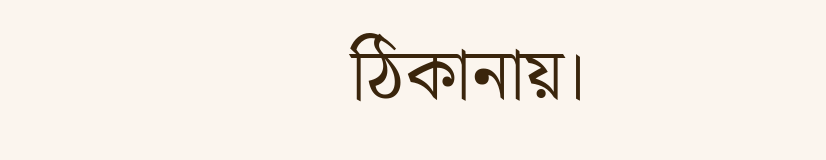ঠিকানায়।